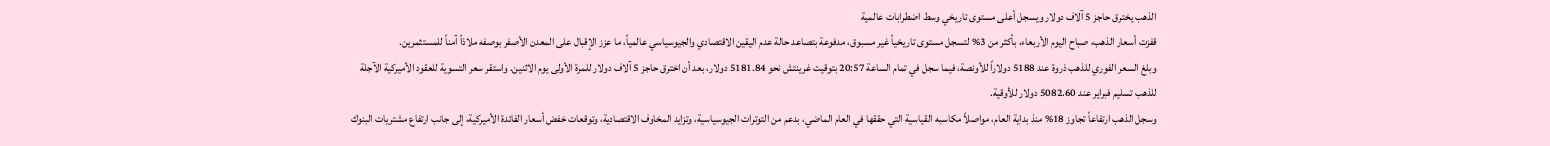الذهب يخترق حاجز 5 آلاف دولار ويسجل أعلى مستوى تاريخي وسط اضطرابات عالمية
قفزت أسعار الذهب، صباح اليوم الأربعاء، بأكثر من 3% لتسجل مستوى تاريخياً غير مسبوق، مدفوعة بتصاعد حالة عدم اليقين الاقتصادي والجيوسياسي عالمياً، ما عزز الإقبال على المعدن الأصفر بوصفه ملاذاً آمناً للمستثمرين.
وبلغ السعر الفوري للذهب ذروة عند 5188 دولاراً للأونصة، فيما سجل في تمام الساعة 20:57 بتوقيت غرينتش نحو 5181.84 دولار، بعد أن اخترق حاجز 5 آلاف دولار للمرة الأولى يوم الاثنين. واستقر سعر التسوية للعقود الأميركية الآجلة للذهب تسليم فبراير عند 5082.60 دولار للأوقية.
وسجل الذهب ارتفاعاً تجاوز 18% منذ بداية العام، مواصلاً مكاسبه القياسية التي حققها في العام الماضي، بدعم من التوترات الجيوسياسية، وتزايد المخاوف الاقتصادية، وتوقعات خفض أسعار الفائدة الأميركية، إلى جانب ارتفاع مشتريات البنوك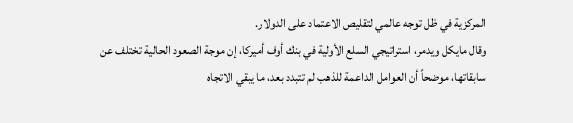المركزية في ظل توجه عالمي لتقليص الاعتماد على الدولار.
وقال مايكل ويدمر، استراتيجي السلع الأولية في بنك أوف أميركا، إن موجة الصعود الحالية تختلف عن سابقاتها، موضحاً أن العوامل الداعمة للذهب لم تتبدد بعد، ما يبقي الاتجاه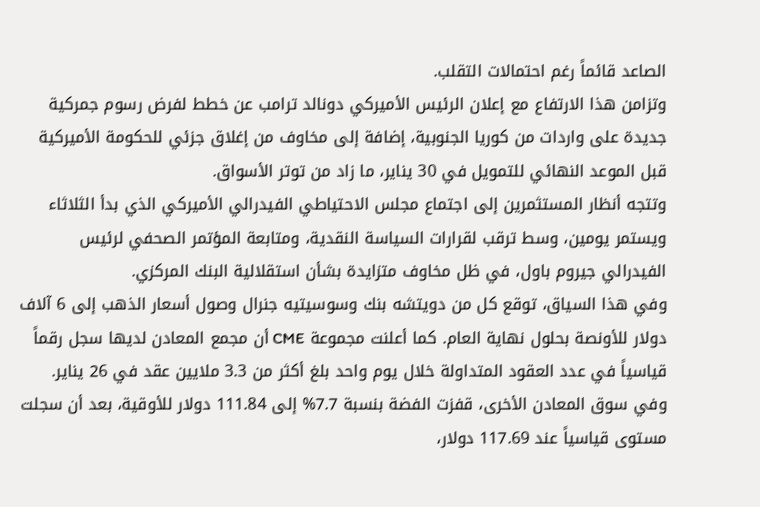الصاعد قائماً رغم احتمالات التقلب.
وتزامن هذا الارتفاع مع إعلان الرئيس الأميركي دونالد ترامب عن خطط لفرض رسوم جمركية جديدة على واردات من كوريا الجنوبية، إضافة إلى مخاوف من إغلاق جزئي للحكومة الأميركية قبل الموعد النهائي للتمويل في 30 يناير، ما زاد من توتر الأسواق.
وتتجه أنظار المستثمرين إلى اجتماع مجلس الاحتياطي الفيدرالي الأميركي الذي بدأ الثلاثاء ويستمر يومين، وسط ترقب لقرارات السياسة النقدية، ومتابعة المؤتمر الصحفي لرئيس الفيدرالي جيروم باول، في ظل مخاوف متزايدة بشأن استقلالية البنك المركزي.
وفي هذا السياق، توقع كل من دويتشه بنك وسوسيتيه جنرال وصول أسعار الذهب إلى 6 آلاف دولار للأونصة بحلول نهاية العام. كما أعلنت مجموعة CME أن مجمع المعادن لديها سجل رقماً قياسياً في عدد العقود المتداولة خلال يوم واحد بلغ أكثر من 3.3 ملايين عقد في 26 يناير.
وفي سوق المعادن الأخرى، قفزت الفضة بنسبة 7.7% إلى 111.84 دولار للأوقية، بعد أن سجلت مستوى قياسياً عند 117.69 دولار،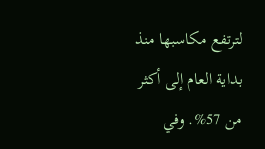لترتفع مكاسبها منذ بداية العام إلى أكثر من 57%. وفي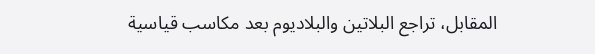المقابل، تراجع البلاتين والبلاديوم بعد مكاسب قياسية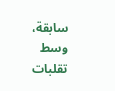سابقة، وسط تقلبات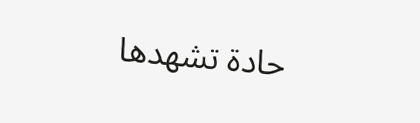حادة تشهدها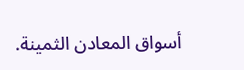أسواق المعادن الثمينة.